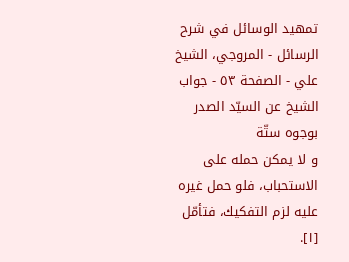تمهيد الوسائل في شرح الرسائل - المروجي، الشيخ علي - الصفحة ٥٣ - جواب الشيخ عن السيّد الصدر بوجوه ستّة
و لا يمكن حمله على الاستحباب، فلو حمل غيره عليه لزم التفكيك، فتأمّل [١].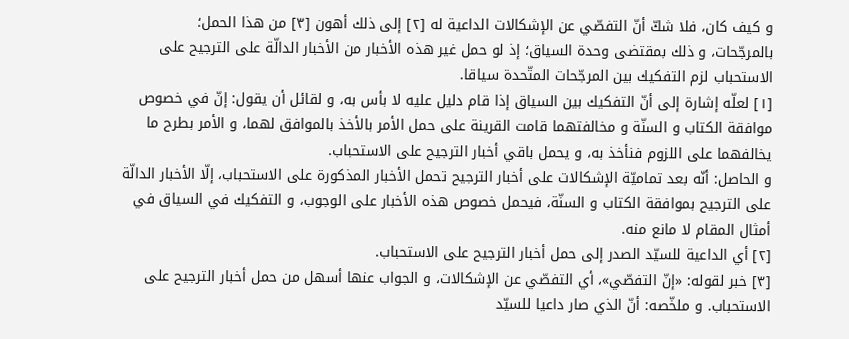و كيف كان، فلا شكّ أنّ التفصّي عن الإشكالات الداعية له [٢] إلى ذلك أهون [٣] من هذا الحمل؛
بالمرجّحات، و ذلك بمقتضى وحدة السياق؛ إذ لو حمل غير هذه الأخبار من الأخبار الدالّة على الترجيح على الاستحباب لزم التفكيك بين المرجّحات المتّحدة سياقا.
[١] لعلّه إشارة إلى أنّ التفكيك بين السياق إذا قام دليل عليه لا بأس به، و لقائل أن يقول: إنّ في خصوص موافقة الكتاب و السنّة و مخالفتهما قامت القرينة على حمل الأمر بالأخذ بالموافق لهما، و الأمر بطرح ما يخالفهما على اللزوم فنأخذ به، و يحمل باقي أخبار الترجيح على الاستحباب.
و الحاصل: أنّه بعد تماميّة الإشكالات على أخبار الترجيح تحمل الأخبار المذكورة على الاستحباب، إلّا الأخبار الدالّة على الترجيح بموافقة الكتاب و السنّة، فيحمل خصوص هذه الأخبار على الوجوب، و التفكيك في السياق في أمثال المقام لا مانع منه.
[٢] أي الداعية للسيّد الصدر إلى حمل أخبار الترجيح على الاستحباب.
[٣] خبر لقوله: «إنّ التفصّي»، أي التفصّي عن الإشكالات، و الجواب عنها أسهل من حمل أخبار الترجيح على الاستحباب. و ملخّصه: أنّ الذي صار داعيا للسيّد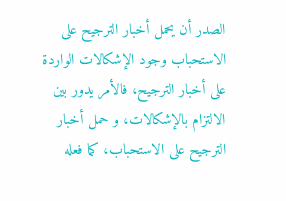الصدر أن يحمل أخبار الترجيح على الاستحباب وجود الإشكالات الواردة على أخبار الترجيح، فالأمر يدور بين الالتزام بالإشكالات، و حمل أخبار الترجيح على الاستحباب، كما فعله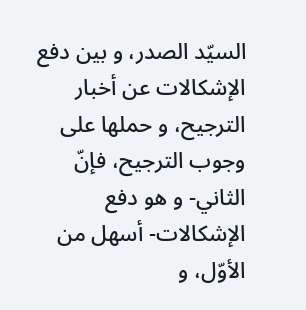السيّد الصدر، و بين دفع الإشكالات عن أخبار الترجيح، و حملها على وجوب الترجيح، فإنّ الثاني- و هو دفع الإشكالات- أسهل من الأوّل، و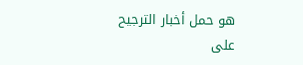هو حمل أخبار الترجيح على